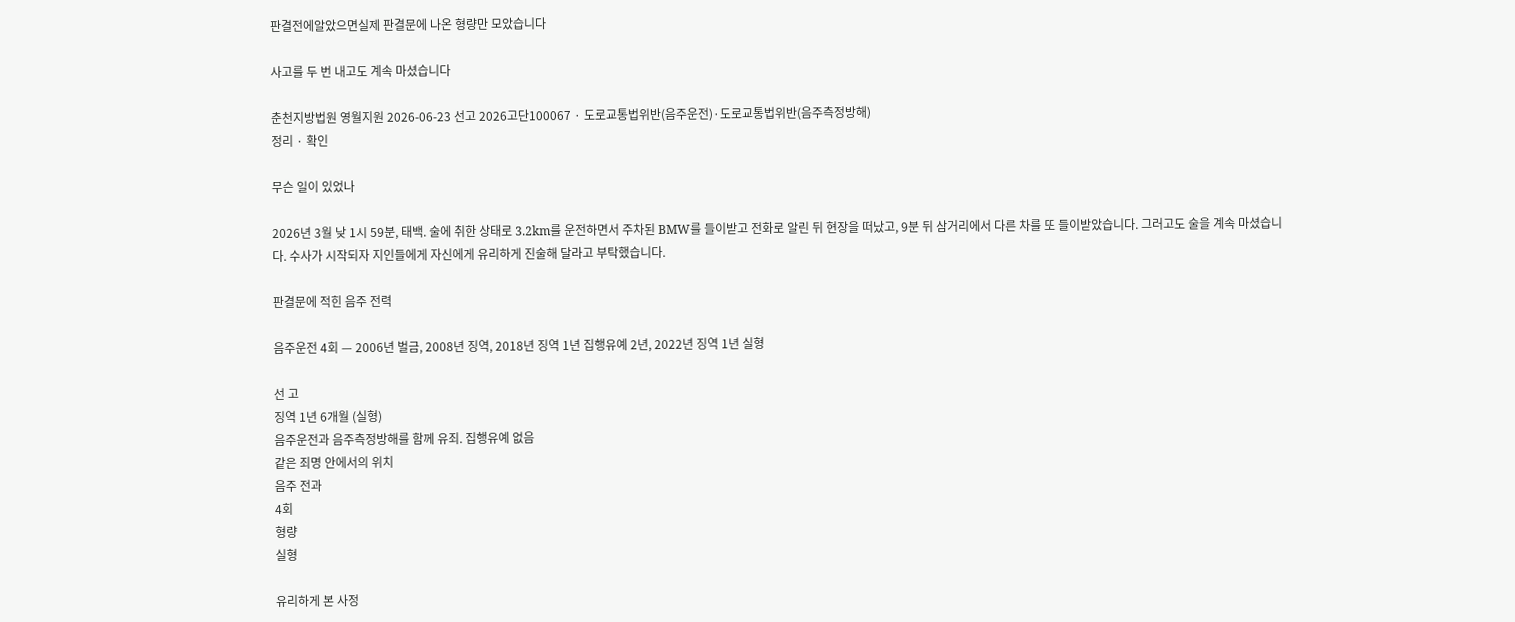판결전에알았으면실제 판결문에 나온 형량만 모았습니다

사고를 두 번 내고도 계속 마셨습니다

춘천지방법원 영월지원 2026-06-23 선고 2026고단100067 · 도로교통법위반(음주운전)·도로교통법위반(음주측정방해)
정리 · 확인

무슨 일이 있었나

2026년 3월 낮 1시 59분, 태백. 술에 취한 상태로 3.2km를 운전하면서 주차된 BMW를 들이받고 전화로 알린 뒤 현장을 떠났고, 9분 뒤 삼거리에서 다른 차를 또 들이받았습니다. 그러고도 술을 계속 마셨습니다. 수사가 시작되자 지인들에게 자신에게 유리하게 진술해 달라고 부탁했습니다.

판결문에 적힌 음주 전력

음주운전 4회 — 2006년 벌금, 2008년 징역, 2018년 징역 1년 집행유예 2년, 2022년 징역 1년 실형

선 고
징역 1년 6개월 (실형)
음주운전과 음주측정방해를 함께 유죄. 집행유예 없음
같은 죄명 안에서의 위치
음주 전과
4회
형량
실형

유리하게 본 사정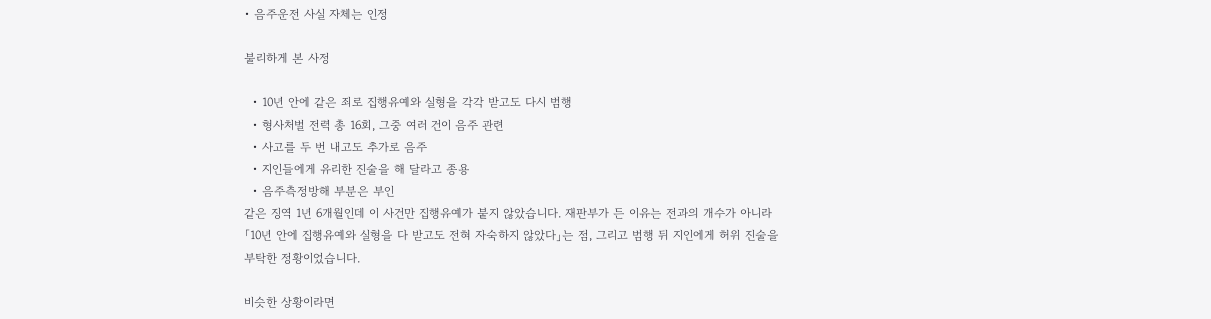• 음주운전 사실 자체는 인정

불리하게 본 사정

  • 10년 안에 같은 죄로 집행유예와 실형을 각각 받고도 다시 범행
  • 형사처벌 전력 총 16회, 그중 여러 건이 음주 관련
  • 사고를 두 번 내고도 추가로 음주
  • 지인들에게 유리한 진술을 해 달라고 종용
  • 음주측정방해 부분은 부인
같은 징역 1년 6개월인데 이 사건만 집행유예가 붙지 않았습니다. 재판부가 든 이유는 전과의 개수가 아니라 「10년 안에 집행유예와 실형을 다 받고도 전혀 자숙하지 않았다」는 점, 그리고 범행 뒤 지인에게 허위 진술을 부탁한 정황이었습니다.

비슷한 상황이라면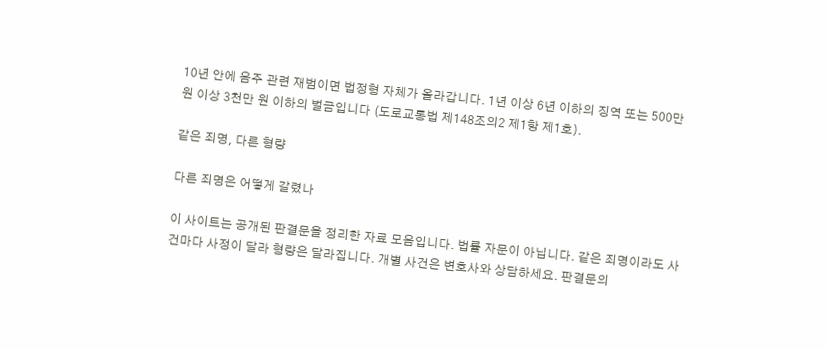10년 안에 음주 관련 재범이면 법정형 자체가 올라갑니다. 1년 이상 6년 이하의 징역 또는 500만 원 이상 3천만 원 이하의 벌금입니다 (도로교통법 제148조의2 제1항 제1호).

같은 죄명, 다른 형량

다른 죄명은 어떻게 갈렸나

이 사이트는 공개된 판결문을 정리한 자료 모음입니다. 법률 자문이 아닙니다. 같은 죄명이라도 사건마다 사정이 달라 형량은 달라집니다. 개별 사건은 변호사와 상담하세요. 판결문의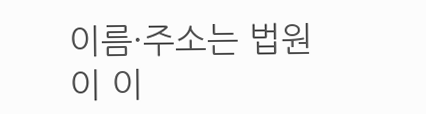이름·주소는 법원이 이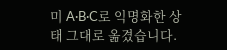미 A·B·C로 익명화한 상태 그대로 옮겼습니다.